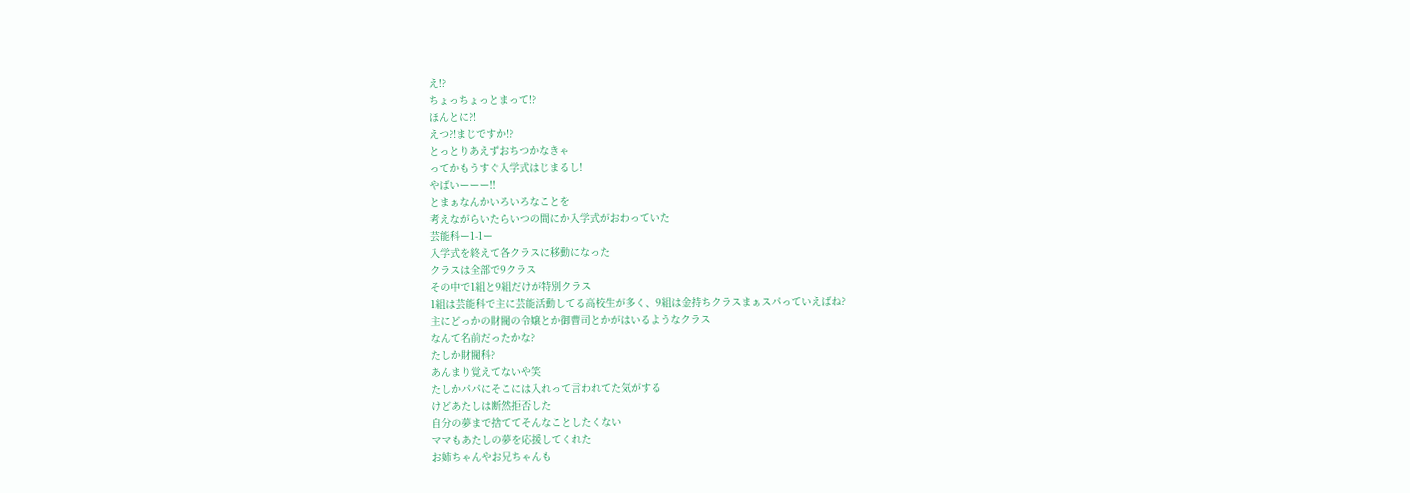え!?
ちょっちょっとまって!?
ほんとに?!
えつ?!まじですか!?
とっとりあえずおちつかなきゃ
ってかもうすぐ入学式はじまるし!
やばいーーー!!
とまぁなんかいろいろなことを
考えながらいたらいつの間にか入学式がおわっていた
芸能科ー1-1ー
入学式を終えて各クラスに移動になった
クラスは全部で9クラス
その中で1組と9組だけが特別クラス
1組は芸能科で主に芸能活動してる高校生が多く、9組は金持ちクラスまぁスパっていえばね?
主にどっかの財閥の令嬢とか御曹司とかがはいるようなクラス
なんて名前だったかな?
たしか財閥科?
あんまり覚えてないや笑
たしかパパにそこには入れって言われてた気がする
けどあたしは断然拒否した
自分の夢まで捨ててそんなことしたくない
ママもあたしの夢を応援してくれた
お姉ちゃんやお兄ちゃんも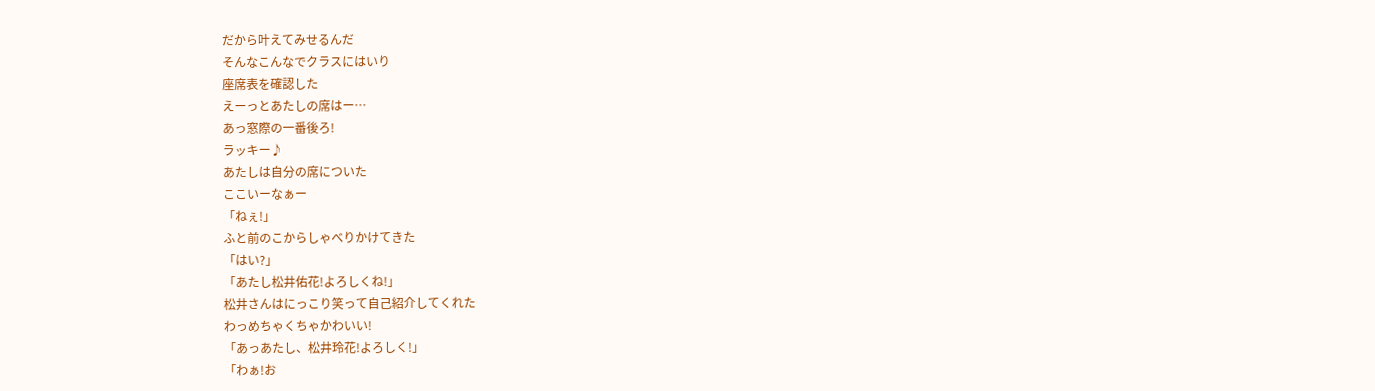だから叶えてみせるんだ
そんなこんなでクラスにはいり
座席表を確認した
えーっとあたしの席はー…
あっ窓際の一番後ろ!
ラッキー♪
あたしは自分の席についた
ここいーなぁー
「ねぇ!」
ふと前のこからしゃべりかけてきた
「はい?」
「あたし松井佑花!よろしくね!」
松井さんはにっこり笑って自己紹介してくれた
わっめちゃくちゃかわいい!
「あっあたし、松井玲花!よろしく!」
「わぁ!お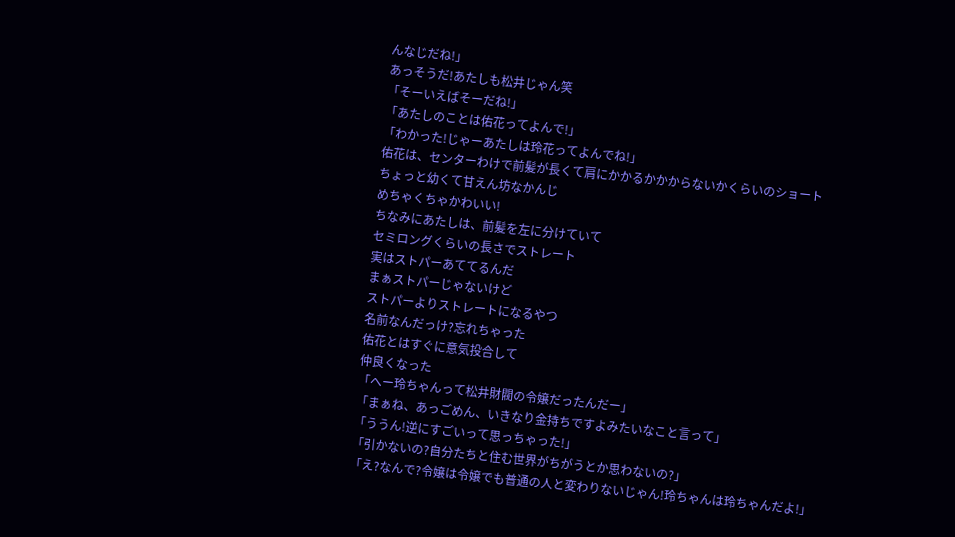んなじだね!」
あっそうだ!あたしも松井じゃん笑
「そーいえばそーだね!」
「あたしのことは佑花ってよんで!」
「わかった!じゃーあたしは玲花ってよんでね!」
佑花は、センターわけで前髪が長くて肩にかかるかかからないかくらいのショート
ちょっと幼くて甘えん坊なかんじ
めちゃくちゃかわいい!
ちなみにあたしは、前髪を左に分けていて
セミロングくらいの長さでストレート
実はストパーあててるんだ
まぁストパーじゃないけど
ストパーよりストレートになるやつ
名前なんだっけ?忘れちゃった
佑花とはすぐに意気投合して
仲良くなった
「へー玲ちゃんって松井財閥の令嬢だったんだー」
「まぁね、あっごめん、いきなり金持ちですよみたいなこと言って」
「ううん!逆にすごいって思っちゃった!」
「引かないの?自分たちと住む世界がちがうとか思わないの?」
「え?なんで?令嬢は令嬢でも普通の人と変わりないじゃん!玲ちゃんは玲ちゃんだよ!」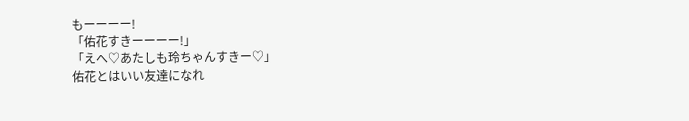もーーーー!
「佑花すきーーーー!」
「えへ♡あたしも玲ちゃんすきー♡」
佑花とはいい友達になれ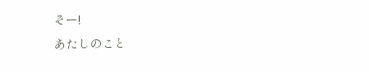そー!
あたしのこと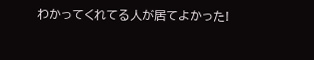わかってくれてる人が居てよかった!